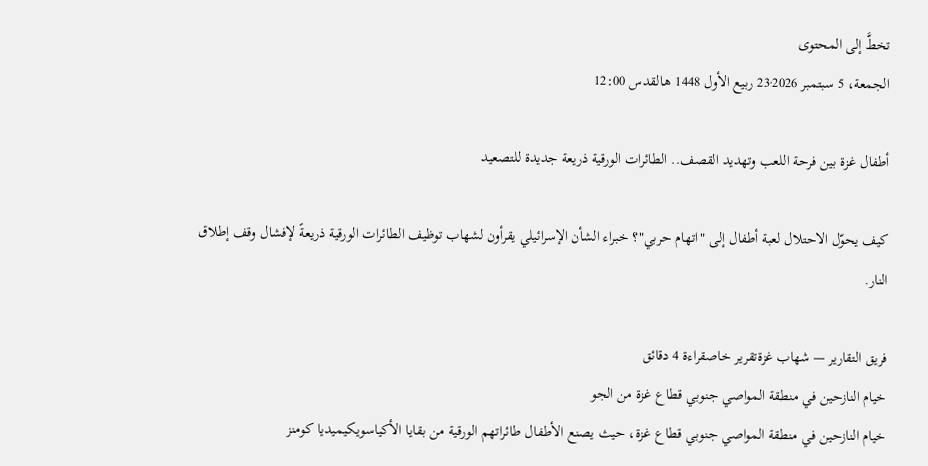تخطَّ إلى المحتوى
الجمعة، 5 سبتمبر 2026·23 ربيع الأول 1448 هـالقدس 12:00

أطفال غزة بين فرحة اللعب وتهديد القصف.. الطائرات الورقية ذريعة جديدة للتصعيد

كيف يحوّل الاحتلال لعبة أطفال إلى "اتهام حربي"؟ خبراء الشأن الإسرائيلي يقرأون لشهاب توظيف الطائرات الورقية ذريعةً لإفشال وقف إطلاق النار.

فريق التقارير — شهاب غزةتقرير خاصقراءة 4 دقائق
خيام النازحين في منطقة المواصي جنوبي قطاع غزة من الجو
خيام النازحين في منطقة المواصي جنوبي قطاع غزة، حيث يصنع الأطفال طائراتهم الورقية من بقايا الأكياسويكيميديا كومنز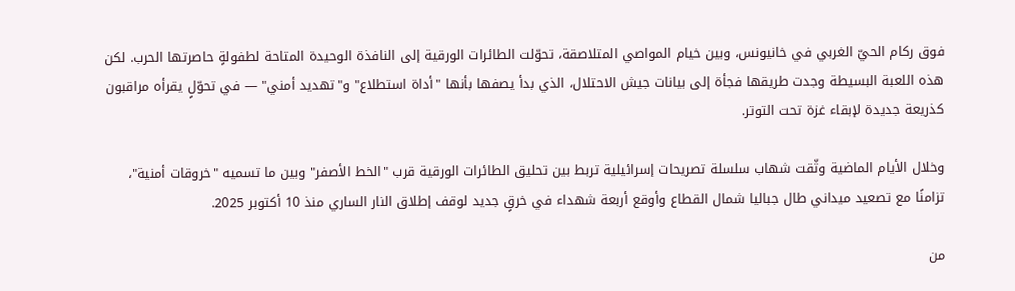فوق ركام الحيّ الغربي في خانيونس، وبين خيام المواصي المتلاصقة، تحوّلت الطائرات الورقية إلى النافذة الوحيدة المتاحة لطفولةٍ حاصرتها الحرب. لكن هذه اللعبة البسيطة وجدت طريقها فجأة إلى بيانات جيش الاحتلال، الذي بدأ يصفها بأنها "أداة استطلاع" و"تهديد أمني" — في تحوّلٍ يقرأه مراقبون كذريعة جديدة لإبقاء غزة تحت التوتر.

وخلال الأيام الماضية وثّقت شهاب سلسلة تصريحات إسرائيلية تربط بين تحليق الطائرات الورقية قرب "الخط الأصفر" وبين ما تسميه "خروقات أمنية"، تزامنًا مع تصعيد ميداني طال جباليا شمال القطاع وأوقع أربعة شهداء في خرقٍ جديد لوقف إطلاق النار الساري منذ 10 أكتوبر 2025.

من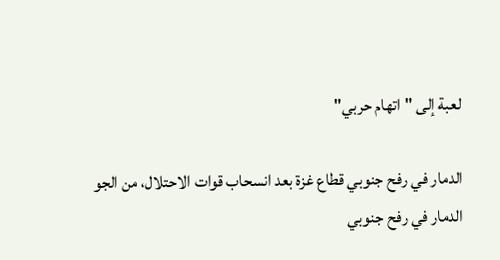لعبة إلى "اتهام حربي"

الدمار في رفح جنوبي قطاع غزة بعد انسحاب قوات الاحتلال، من الجو
الدمار في رفح جنوبي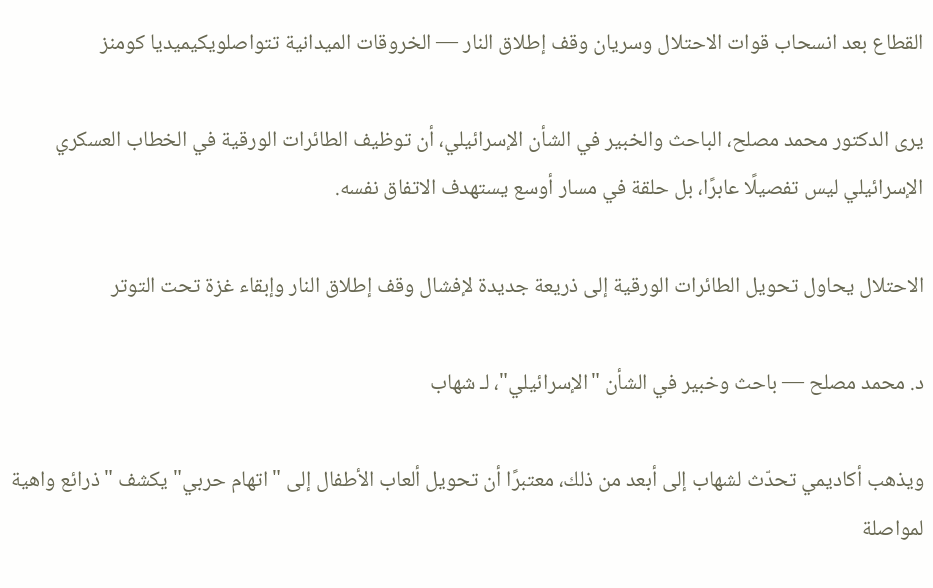القطاع بعد انسحاب قوات الاحتلال وسريان وقف إطلاق النار — الخروقات الميدانية تتواصلويكيميديا كومنز

يرى الدكتور محمد مصلح، الباحث والخبير في الشأن الإسرائيلي، أن توظيف الطائرات الورقية في الخطاب العسكري الإسرائيلي ليس تفصيلًا عابرًا، بل حلقة في مسار أوسع يستهدف الاتفاق نفسه.

الاحتلال يحاول تحويل الطائرات الورقية إلى ذريعة جديدة لإفشال وقف إطلاق النار وإبقاء غزة تحت التوتر

د. محمد مصلح — باحث وخبير في الشأن "الإسرائيلي"، لـ شهاب

ويذهب أكاديمي تحدّث لشهاب إلى أبعد من ذلك، معتبرًا أن تحويل ألعاب الأطفال إلى "اتهام حربي" يكشف "ذرائع واهية لمواصلة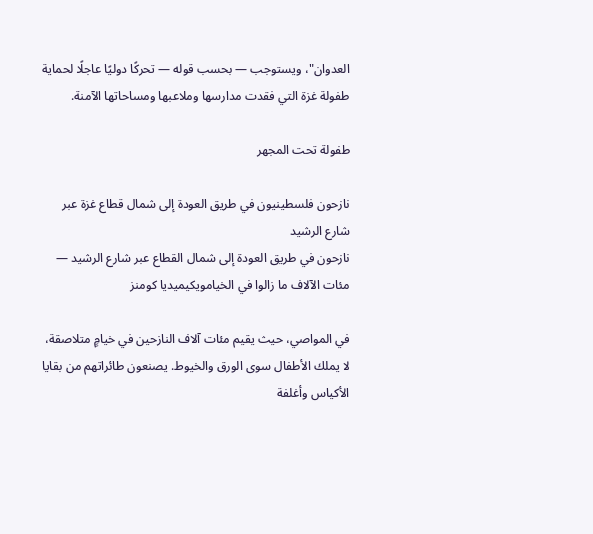العدوان"، ويستوجب — بحسب قوله — تحركًا دوليًا عاجلًا لحماية طفولة غزة التي فقدت مدارسها وملاعبها ومساحاتها الآمنة.

طفولة تحت المجهر

نازحون فلسطينيون في طريق العودة إلى شمال قطاع غزة عبر شارع الرشيد
نازحون في طريق العودة إلى شمال القطاع عبر شارع الرشيد — مئات الآلاف ما زالوا في الخيامويكيميديا كومنز

في المواصي، حيث يقيم مئات آلاف النازحين في خيامٍ متلاصقة، لا يملك الأطفال سوى الورق والخيوط. يصنعون طائراتهم من بقايا الأكياس وأغلفة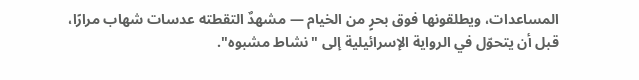المساعدات، ويطلقونها فوق بحرٍ من الخيام — مشهدٌ التقطته عدسات شهاب مرارًا، قبل أن يتحوّل في الرواية الإسرائيلية إلى "نشاط مشبوه".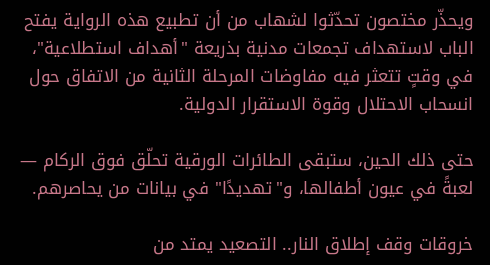ويحذّر مختصون تحدّثوا لشهاب من أن تطبيع هذه الرواية يفتح الباب لاستهداف تجمعات مدنية بذريعة "أهداف استطلاعية"، في وقتٍ تتعثر فيه مفاوضات المرحلة الثانية من الاتفاق حول انسحاب الاحتلال وقوة الاستقرار الدولية.

حتى ذلك الحين، ستبقى الطائرات الورقية تحلّق فوق الركام — لعبةً في عيون أطفالها، و"تهديدًا" في بيانات من يحاصرهم.

خروقات وقف إطلاق النار.. التصعيد يمتد من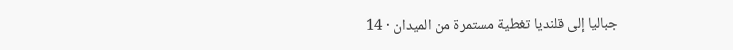جباليا إلى قلنديا تغطية مستمرة من الميدان · 14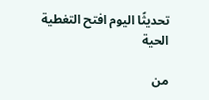تحديثًا اليوم افتح التغطية الحية

من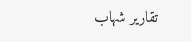تقارير شهاب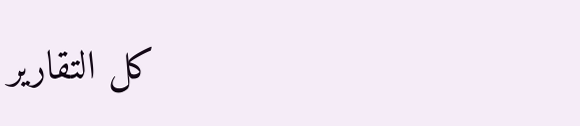كل التقارير